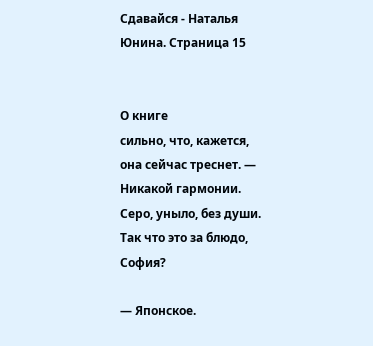Сдавайся - Наталья Юнина. Страница 15


О книге
сильно, что, кажется, она сейчас треснет. — Никакой гармонии. Серо, уныло, без души. Так что это за блюдо, София?

— Японское.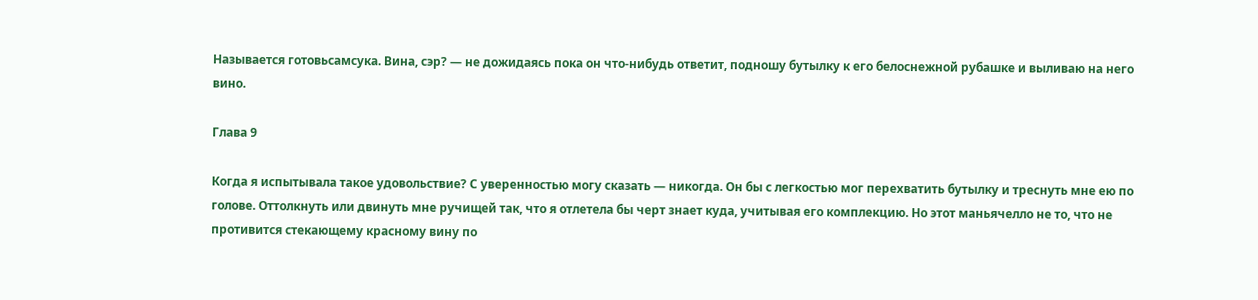Называется готовьсамсука. Вина, сэр? — не дожидаясь пока он что-нибудь ответит, подношу бутылку к его белоснежной рубашке и выливаю на него вино.

Глава 9

Когда я испытывала такое удовольствие? С уверенностью могу сказать — никогда. Он бы с легкостью мог перехватить бутылку и треснуть мне ею по голове. Оттолкнуть или двинуть мне ручищей так, что я отлетела бы черт знает куда, учитывая его комплекцию. Но этот маньячелло не то, что не противится стекающему красному вину по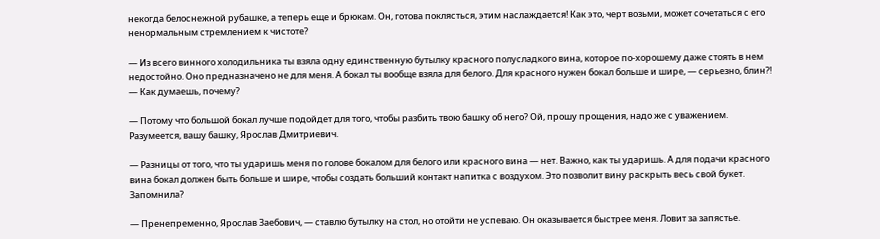некогда белоснежной рубашке, а теперь еще и брюкам. Он, готова поклясться, этим наслаждается! Как это, черт возьми, может сочетаться с его ненормальным стремлением к чистоте?

— Из всего винного холодильника ты взяла одну единственную бутылку красного полусладкого вина, которое по-хорошему даже стоять в нем недостойно. Оно предназначено не для меня. А бокал ты вообще взяла для белого. Для красного нужен бокал больше и шире, — серьезно, блин?! — Как думаешь, почему?

— Потому что большой бокал лучше подойдет для того, чтобы разбить твою башку об него? Ой, прошу прощения, надо же с уважением. Разумеется, вашу башку, Ярослав Дмитриевич.

— Разницы от того, что ты ударишь меня по голове бокалом для белого или красного вина — нет. Важно, как ты ударишь. А для подачи красного вина бокал должен быть больше и шире, чтобы создать больший контакт напитка с воздухом. Это позволит вину раскрыть весь свой букет. Запомнила?

— Пренепременно, Ярослав Заебович, — ставлю бутылку на стол, но отойти не успеваю. Он оказывается быстрее меня. Ловит за запястье.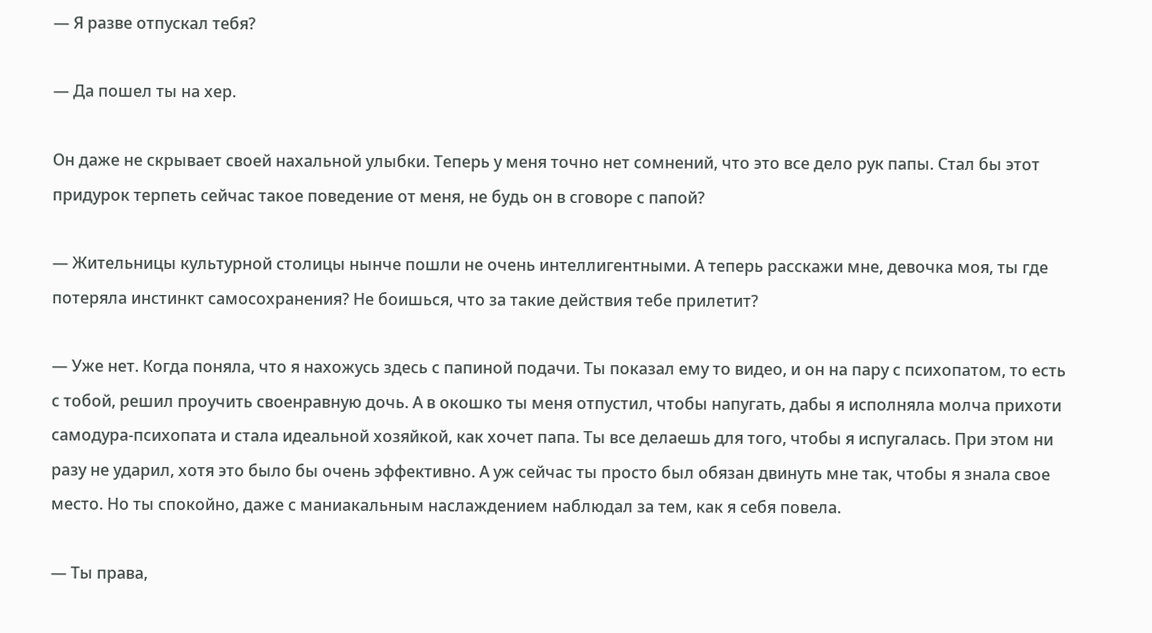— Я разве отпускал тебя?

— Да пошел ты на хер.

Он даже не скрывает своей нахальной улыбки. Теперь у меня точно нет сомнений, что это все дело рук папы. Стал бы этот придурок терпеть сейчас такое поведение от меня, не будь он в сговоре с папой?

— Жительницы культурной столицы нынче пошли не очень интеллигентными. А теперь расскажи мне, девочка моя, ты где потеряла инстинкт самосохранения? Не боишься, что за такие действия тебе прилетит?

— Уже нет. Когда поняла, что я нахожусь здесь с папиной подачи. Ты показал ему то видео, и он на пару с психопатом, то есть с тобой, решил проучить своенравную дочь. А в окошко ты меня отпустил, чтобы напугать, дабы я исполняла молча прихоти самодура-психопата и стала идеальной хозяйкой, как хочет папа. Ты все делаешь для того, чтобы я испугалась. При этом ни разу не ударил, хотя это было бы очень эффективно. А уж сейчас ты просто был обязан двинуть мне так, чтобы я знала свое место. Но ты спокойно, даже с маниакальным наслаждением наблюдал за тем, как я себя повела.

— Ты права,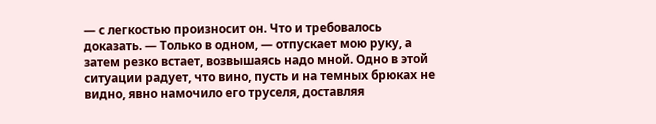— с легкостью произносит он. Что и требовалось доказать. — Только в одном, — отпускает мою руку, а затем резко встает, возвышаясь надо мной. Одно в этой ситуации радует, что вино, пусть и на темных брюках не видно, явно намочило его труселя, доставляя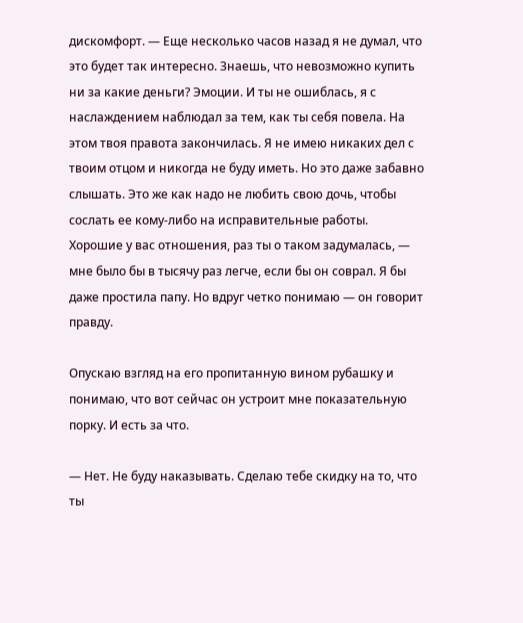дискомфорт. — Еще несколько часов назад я не думал, что это будет так интересно. Знаешь, что невозможно купить ни за какие деньги? Эмоции. И ты не ошиблась, я с наслаждением наблюдал за тем, как ты себя повела. На этом твоя правота закончилась. Я не имею никаких дел с твоим отцом и никогда не буду иметь. Но это даже забавно слышать. Это же как надо не любить свою дочь, чтобы сослать ее кому-либо на исправительные работы. Хорошие у вас отношения, раз ты о таком задумалась, — мне было бы в тысячу раз легче, если бы он соврал. Я бы даже простила папу. Но вдруг четко понимаю — он говорит правду.

Опускаю взгляд на его пропитанную вином рубашку и понимаю, что вот сейчас он устроит мне показательную порку. И есть за что.

— Нет. Не буду наказывать. Сделаю тебе скидку на то, что ты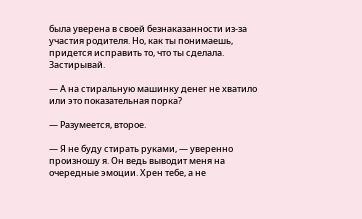была уверена в своей безнаказанности из-за участия родителя. Но, как ты понимаешь, придется исправить то, что ты сделала. Застирывай.

— А на стиральную машинку денег не хватило или это показательная порка?

— Разумеется, второе.

— Я не буду стирать руками, — уверенно произношу я. Он ведь выводит меня на очередные эмоции. Хрен тебе, а не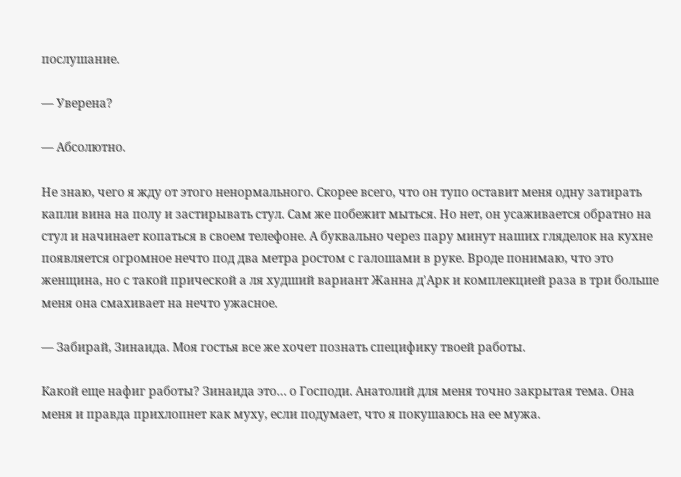послушание.

— Уверена?

— Абсолютно.

Не знаю, чего я жду от этого ненормального. Скорее всего, что он тупо оставит меня одну затирать капли вина на полу и застирывать стул. Сам же побежит мыться. Но нет, он усаживается обратно на стул и начинает копаться в своем телефоне. А буквально через пару минут наших гляделок на кухне появляется огромное нечто под два метра ростом с галошами в руке. Вроде понимаю, что это женщина, но с такой прической а ля худший вариант Жанна д'Арк и комплекцией раза в три больше меня она смахивает на нечто ужасное.

— Забирай, Зинаида. Моя гостья все же хочет познать специфику твоей работы.

Какой еще нафиг работы? Зинаида это… о Господи. Анатолий для меня точно закрытая тема. Она меня и правда прихлопнет как муху, если подумает, что я покушаюсь на ее мужа.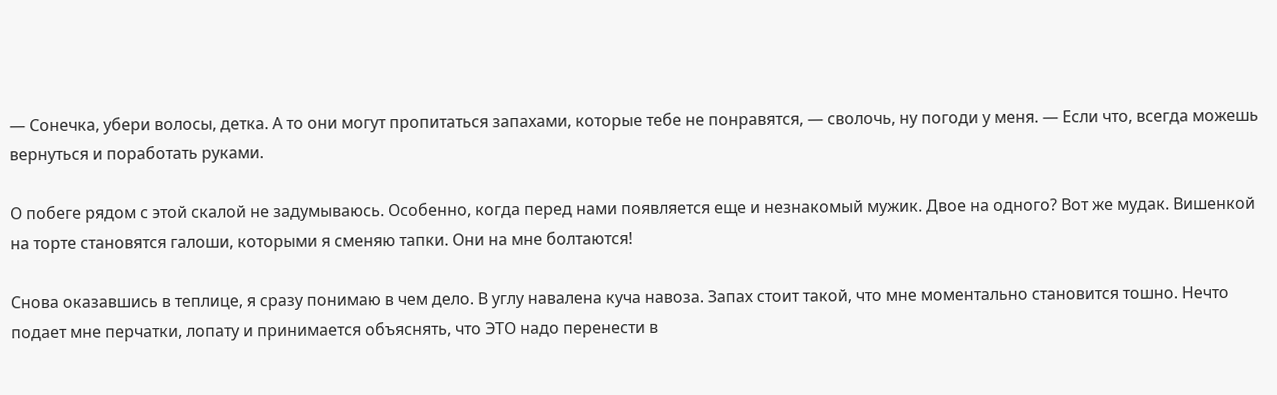— Сонечка, убери волосы, детка. А то они могут пропитаться запахами, которые тебе не понравятся, — сволочь, ну погоди у меня. — Если что, всегда можешь вернуться и поработать руками.

О побеге рядом с этой скалой не задумываюсь. Особенно, когда перед нами появляется еще и незнакомый мужик. Двое на одного? Вот же мудак. Вишенкой на торте становятся галоши, которыми я сменяю тапки. Они на мне болтаются!

Снова оказавшись в теплице, я сразу понимаю в чем дело. В углу навалена куча навоза. Запах стоит такой, что мне моментально становится тошно. Нечто подает мне перчатки, лопату и принимается объяснять, что ЭТО надо перенести в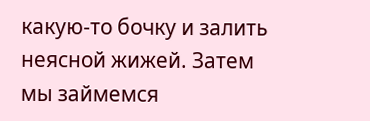какую-то бочку и залить неясной жижей. Затем мы займемся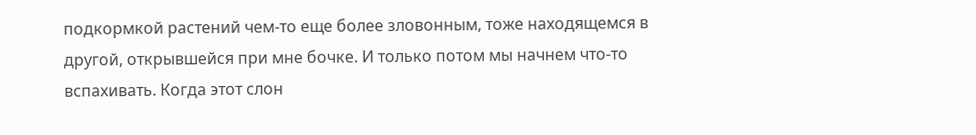подкормкой растений чем-то еще более зловонным, тоже находящемся в другой, открывшейся при мне бочке. И только потом мы начнем что-то вспахивать. Когда этот слон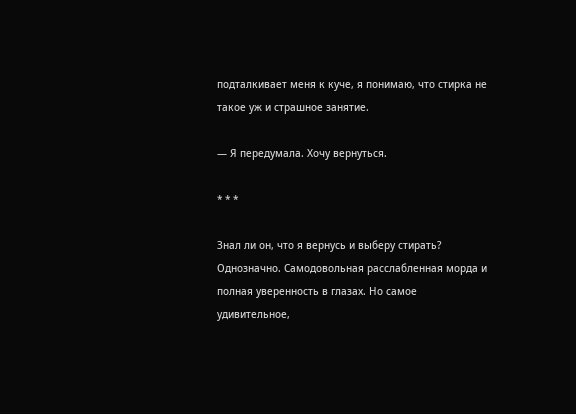подталкивает меня к куче, я понимаю, что стирка не такое уж и страшное занятие.

— Я передумала. Хочу вернуться.

* * *

Знал ли он, что я вернусь и выберу стирать? Однозначно. Самодовольная расслабленная морда и полная уверенность в глазах. Но самое удивительное,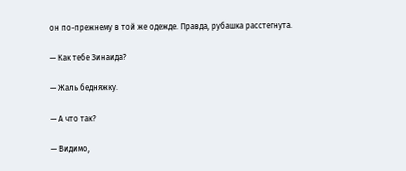он по-прежнему в той же одежде. Правда, рубашка расстегнута.

— Как тебе Зинаида?

— Жаль бедняжку.

— А что так?

— Видимо,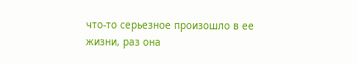что-то серьезное произошло в ее жизни, раз она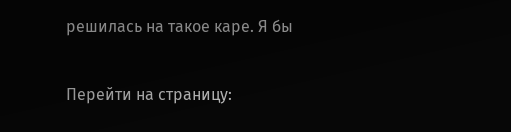решилась на такое каре. Я бы

Перейти на страницу: